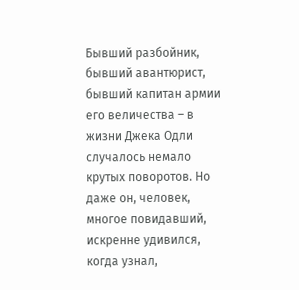Бывший разбойник, бывший авантюрист, бывший капитан армии его величества – в жизни Джека Одли случалось немало крутых поворотов. Но даже он, человек, многое повидавший, искренне удивился, когда узнал,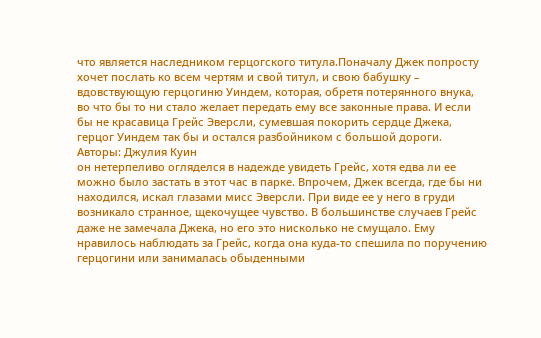что является наследником герцогского титула.Поначалу Джек попросту хочет послать ко всем чертям и свой титул, и свою бабушку – вдовствующую герцогиню Уиндем, которая, обретя потерянного внука, во что бы то ни стало желает передать ему все законные права. И если бы не красавица Грейс Эверсли, сумевшая покорить сердце Джека, герцог Уиндем так бы и остался разбойником с большой дороги.
Авторы: Джулия Куин
он нетерпеливо огляделся в надежде увидеть Грейс, хотя едва ли ее можно было застать в этот час в парке. Впрочем, Джек всегда, где бы ни находился, искал глазами мисс Эверсли. При виде ее у него в груди возникало странное, щекочущее чувство. В большинстве случаев Грейс даже не замечала Джека, но его это нисколько не смущало. Ему нравилось наблюдать за Грейс, когда она куда-то спешила по поручению герцогини или занималась обыденными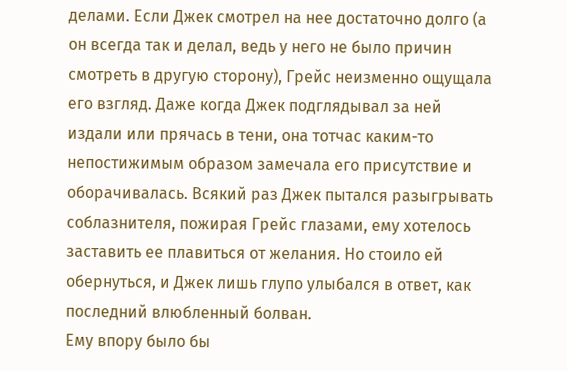делами. Если Джек смотрел на нее достаточно долго (а он всегда так и делал, ведь у него не было причин смотреть в другую сторону), Грейс неизменно ощущала его взгляд. Даже когда Джек подглядывал за ней издали или прячась в тени, она тотчас каким-то непостижимым образом замечала его присутствие и оборачивалась. Всякий раз Джек пытался разыгрывать соблазнителя, пожирая Грейс глазами, ему хотелось заставить ее плавиться от желания. Но стоило ей обернуться, и Джек лишь глупо улыбался в ответ, как последний влюбленный болван.
Ему впору было бы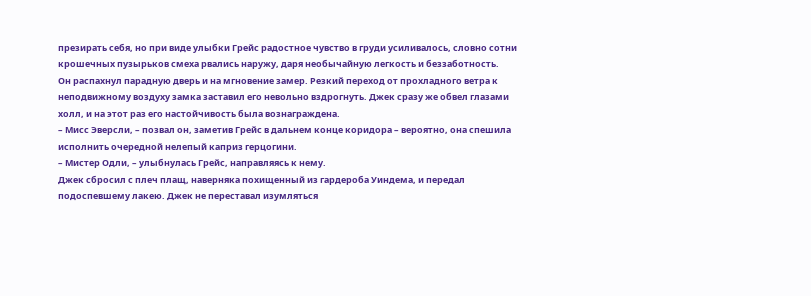презирать себя, но при виде улыбки Грейс радостное чувство в груди усиливалось, словно сотни крошечных пузырьков смеха рвались наружу, даря необычайную легкость и беззаботность.
Он распахнул парадную дверь и на мгновение замер. Резкий переход от прохладного ветра к неподвижному воздуху замка заставил его невольно вздрогнуть. Джек сразу же обвел глазами холл, и на этот раз его настойчивость была вознаграждена.
– Мисс Эверсли, – позвал он, заметив Грейс в дальнем конце коридора – вероятно, она спешила исполнить очередной нелепый каприз герцогини.
– Мистер Одли, – улыбнулась Грейс, направляясь к нему.
Джек сбросил с плеч плащ, наверняка похищенный из гардероба Уиндема, и передал подоспевшему лакею. Джек не переставал изумляться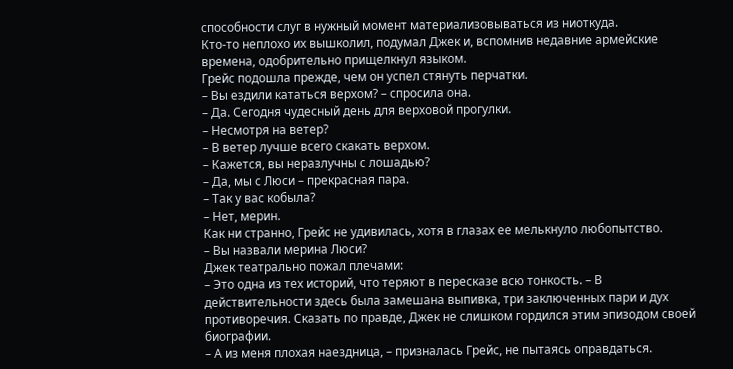способности слуг в нужный момент материализовываться из ниоткуда.
Кто-то неплохо их вышколил, подумал Джек и, вспомнив недавние армейские времена, одобрительно прищелкнул языком.
Грейс подошла прежде, чем он успел стянуть перчатки.
– Вы ездили кататься верхом? – спросила она.
– Да. Сегодня чудесный день для верховой прогулки.
– Несмотря на ветер?
– В ветер лучше всего скакать верхом.
– Кажется, вы неразлучны с лошадью?
– Да, мы с Люси – прекрасная пара.
– Так у вас кобыла?
– Нет, мерин.
Как ни странно, Грейс не удивилась, хотя в глазах ее мелькнуло любопытство.
– Вы назвали мерина Люси?
Джек театрально пожал плечами:
– Это одна из тех историй, что теряют в пересказе всю тонкость. – В действительности здесь была замешана выпивка, три заключенных пари и дух противоречия. Сказать по правде, Джек не слишком гордился этим эпизодом своей биографии.
– А из меня плохая наездница, – призналась Грейс, не пытаясь оправдаться.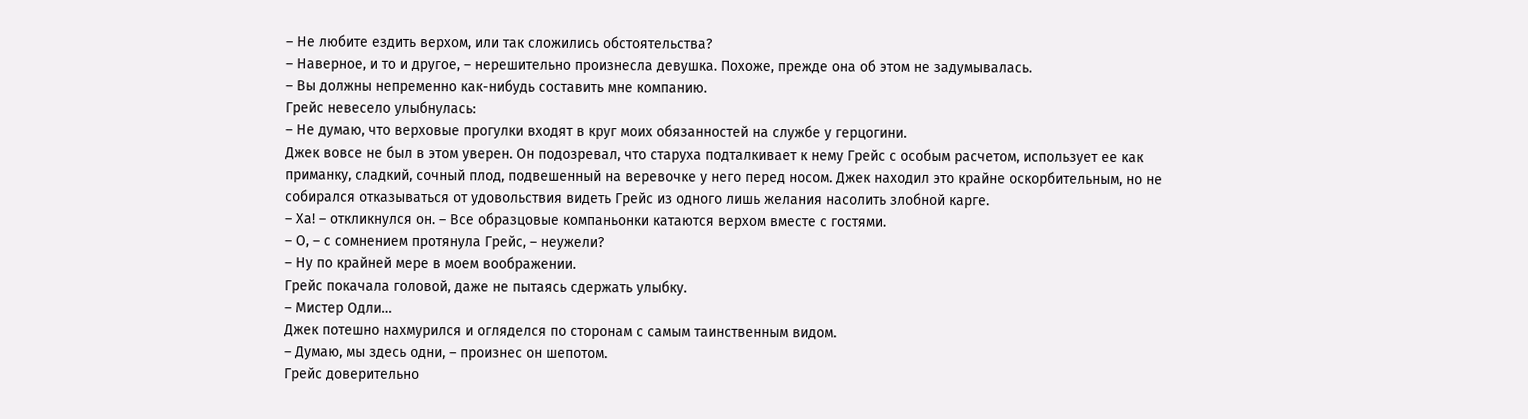– Не любите ездить верхом, или так сложились обстоятельства?
– Наверное, и то и другое, – нерешительно произнесла девушка. Похоже, прежде она об этом не задумывалась.
– Вы должны непременно как-нибудь составить мне компанию.
Грейс невесело улыбнулась:
– Не думаю, что верховые прогулки входят в круг моих обязанностей на службе у герцогини.
Джек вовсе не был в этом уверен. Он подозревал, что старуха подталкивает к нему Грейс с особым расчетом, использует ее как приманку, сладкий, сочный плод, подвешенный на веревочке у него перед носом. Джек находил это крайне оскорбительным, но не собирался отказываться от удовольствия видеть Грейс из одного лишь желания насолить злобной карге.
– Ха! – откликнулся он. – Все образцовые компаньонки катаются верхом вместе с гостями.
– О, – с сомнением протянула Грейс, – неужели?
– Ну по крайней мере в моем воображении.
Грейс покачала головой, даже не пытаясь сдержать улыбку.
– Мистер Одли…
Джек потешно нахмурился и огляделся по сторонам с самым таинственным видом.
– Думаю, мы здесь одни, – произнес он шепотом.
Грейс доверительно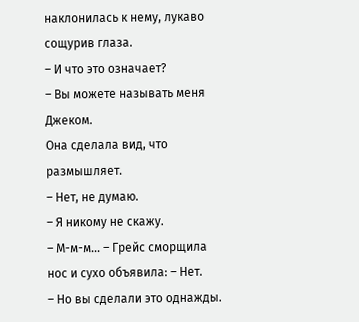наклонилась к нему, лукаво сощурив глаза.
– И что это означает?
– Вы можете называть меня Джеком.
Она сделала вид, что размышляет.
– Нет, не думаю.
– Я никому не скажу.
– М-м-м… – Грейс сморщила нос и cуxo объявила: – Нет.
– Но вы сделали это однажды.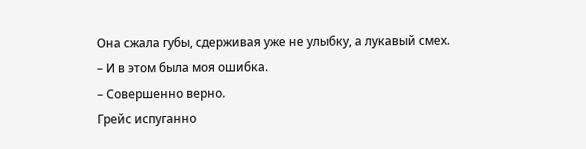Она сжала губы, сдерживая уже не улыбку, а лукавый смех.
– И в этом была моя ошибка.
– Совершенно верно.
Грейс испуганно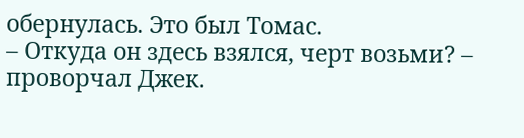обернулась. Это был Томас.
– Откуда он здесь взялся, черт возьми? – проворчал Джек.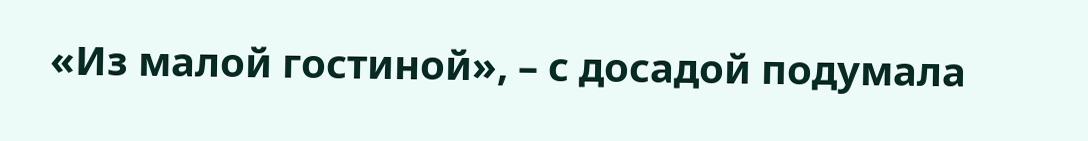«Из малой гостиной», – с досадой подумала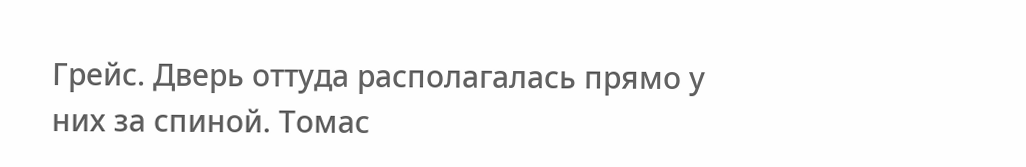Грейс. Дверь оттуда располагалась прямо у них за спиной. Томас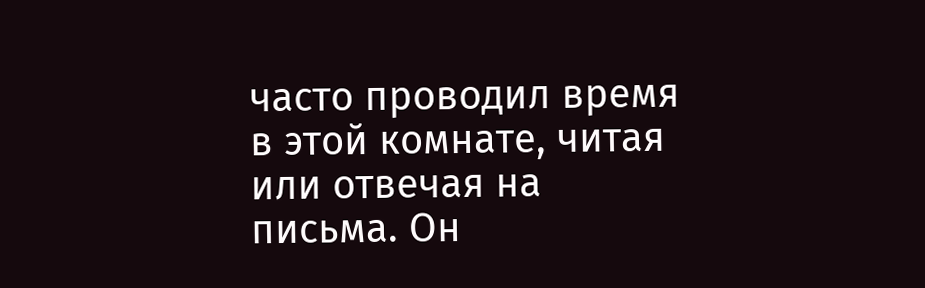часто проводил время в этой комнате, читая или отвечая на письма. Он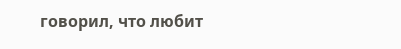говорил, что любит